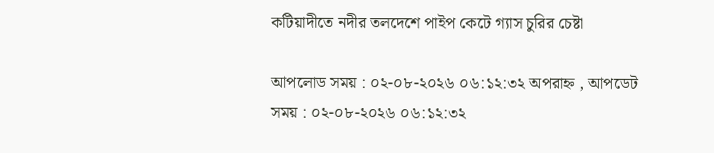কটিয়াদীতে নদীর তলদেশে পাইপ কেটে গ্যাস চুরির চেষ্টা

আপলোড সময় : ০২-০৮-২০২৬ ০৬:১২:৩২ অপরাহ্ন , আপডেট সময় : ০২-০৮-২০২৬ ০৬:১২:৩২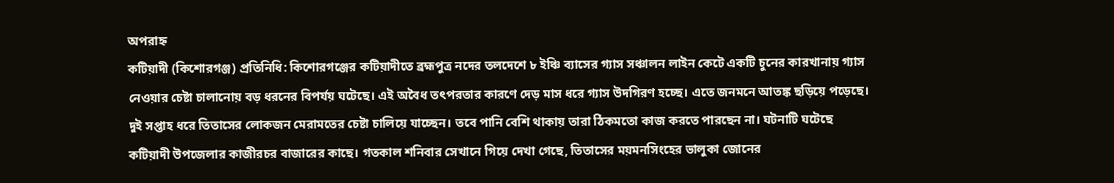অপরাহ্ন
কটিয়াদী (কিশোরগঞ্জ) প্রতিনিধি: কিশোরগঞ্জের কটিয়াদীতে ব্রহ্মপুত্র নদের তলদেশে ৮ ইঞ্চি ব্যাসের গ্যাস সঞ্চালন লাইন কেটে একটি চুনের কারখানায় গ্যাস নেওয়ার চেষ্টা চালানোয় বড় ধরনের বিপর্যয় ঘটেছে। এই অবৈধ তৎপরতার কারণে দেড় মাস ধরে গ্যাস উদগিরণ হচ্ছে। এতে জনমনে আতঙ্ক ছড়িয়ে পড়েছে। দুই সপ্তাহ ধরে তিতাসের লোকজন মেরামতের চেষ্টা চালিয়ে যাচ্ছেন। তবে পানি বেশি থাকায় তারা ঠিকমতো কাজ করতে পারছেন না। ঘটনাটি ঘটেছে কটিয়াদী উপজেলার কাজীরচর বাজারের কাছে। গতকাল শনিবার সেখানে গিয়ে দেখা গেছে, তিতাসের ময়মনসিংহের ভালুকা জোনের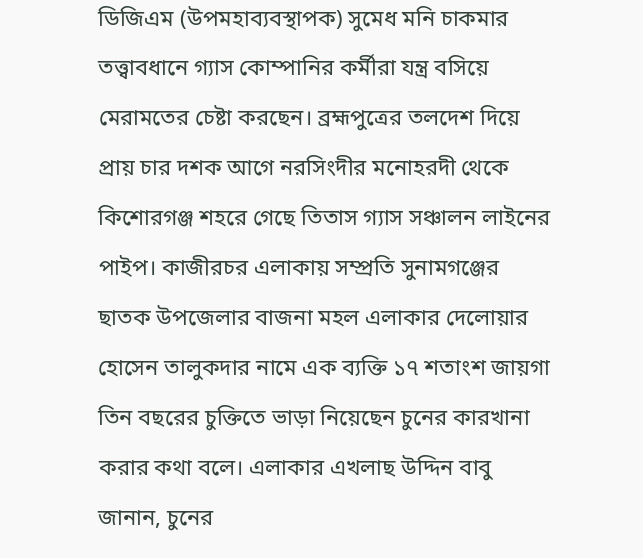ডিজিএম (উপমহাব্যবস্থাপক) সুমেধ মনি চাকমার তত্ত্বাবধানে গ্যাস কোম্পানির কর্মীরা যন্ত্র বসিয়ে মেরামতের চেষ্টা করছেন। ব্রহ্মপুত্রের তলদেশ দিয়ে প্রায় চার দশক আগে নরসিংদীর মনোহরদী থেকে কিশোরগঞ্জ শহরে গেছে তিতাস গ্যাস সঞ্চালন লাইনের পাইপ। কাজীরচর এলাকায় সম্প্রতি সুনামগঞ্জের ছাতক উপজেলার বাজনা মহল এলাকার দেলোয়ার হোসেন তালুকদার নামে এক ব্যক্তি ১৭ শতাংশ জায়গা তিন বছরের চুক্তিতে ভাড়া নিয়েছেন চুনের কারখানা করার কথা বলে। এলাকার এখলাছ উদ্দিন বাবু জানান, চুনের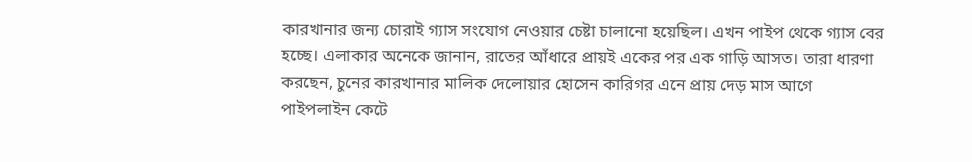কারখানার জন্য চোরাই গ্যাস সংযোগ নেওয়ার চেষ্টা চালানো হয়েছিল। এখন পাইপ থেকে গ্যাস বের হচ্ছে। এলাকার অনেকে জানান, রাতের আঁধারে প্রায়ই একের পর এক গাড়ি আসত। তারা ধারণা করছেন, চুনের কারখানার মালিক দেলোয়ার হোসেন কারিগর এনে প্রায় দেড় মাস আগে পাইপলাইন কেটে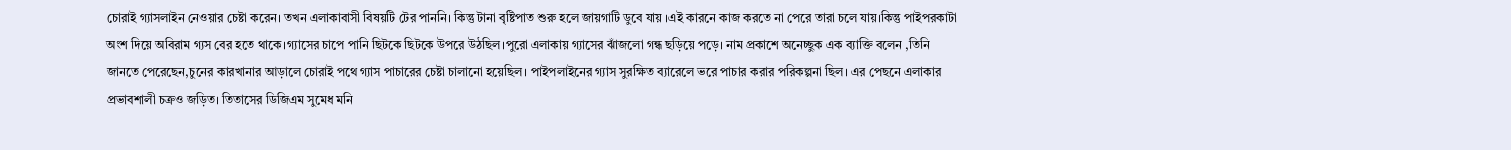চোরাই গ্যাসলাইন নেওয়ার চেষ্টা করেন। তখন এলাকাবাসী বিষয়টি টের পাননি। কিন্তু টানা বৃষ্টিপাত শুরু হলে জায়গাটি ডুবে যায় ।এই কারনে কাজ করতে না পেরে তারা চলে যায়।কিন্তু পাইপরকাটা অংশ দিয়ে অবিরাম গ্যস বের হতে থাকে।গ্যাসের চাপে পানি ছিটকে ছিটকে উপরে উঠছিল।পুরো এলাকায় গ্যাসের ঝাঁজলো গন্ধ ছড়িয়ে পড়ে। নাম প্রকাশে অনেচ্ছুক এক ব্যাক্তি বলেন ,তিনি জানতে পেরেছেন,চুনের কারখানার আড়ালে চোরাই পথে গ্যাস পাচারের চেষ্টা চালানো হয়েছিল। পাইপলাইনের গ্যাস সুরক্ষিত ব্যারেলে ভরে পাচার করার পরিকল্পনা ছিল। এর পেছনে এলাকার প্রভাবশালী চক্রও জড়িত। তিতাসের ডিজিএম সুমেধ মনি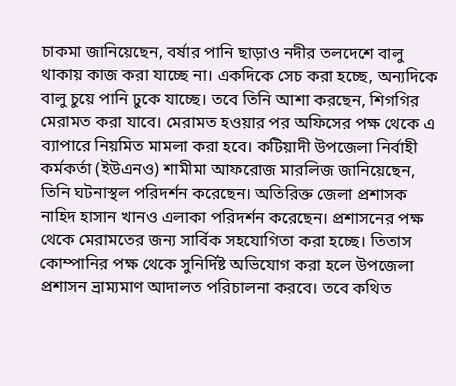চাকমা জানিয়েছেন, বর্ষার পানি ছাড়াও নদীর তলদেশে বালু থাকায় কাজ করা যাচ্ছে না। একদিকে সেচ করা হচ্ছে, অন্যদিকে বালু চুয়ে পানি ঢুকে যাচ্ছে। তবে তিনি আশা করছেন, শিগগির মেরামত করা যাবে। মেরামত হওয়ার পর অফিসের পক্ষ থেকে এ ব্যাপারে নিয়মিত মামলা করা হবে। কটিয়াদী উপজেলা নির্বাহী কর্মকর্তা (ইউএনও) শামীমা আফরোজ মারলিজ জানিয়েছেন, তিনি ঘটনাস্থল পরিদর্শন করেছেন। অতিরিক্ত জেলা প্রশাসক নাহিদ হাসান খানও এলাকা পরিদর্শন করেছেন। প্রশাসনের পক্ষ থেকে মেরামতের জন্য সার্বিক সহযোগিতা করা হচ্ছে। তিতাস কোম্পানির পক্ষ থেকে সুনির্দিষ্ট অভিযোগ করা হলে উপজেলা প্রশাসন ভ্রাম্যমাণ আদালত পরিচালনা করবে। তবে কথিত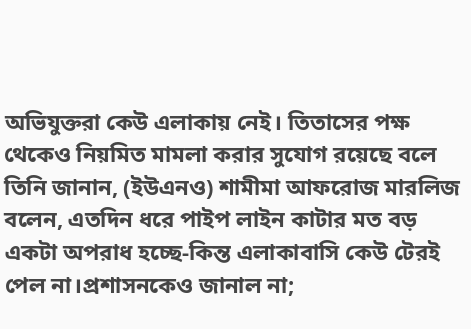অভিযুক্তরা কেউ এলাকায় নেই। তিতাসের পক্ষ থেকেও নিয়মিত মামলা করার সুযোগ রয়েছে বলে তিনি জানান, (ইউএনও) শামীমা আফরোজ মারলিজ বলেন, এতদিন ধরে পাইপ লাইন কাটার মত বড় একটা অপরাধ হচ্ছে-কিন্ত এলাকাবাসি কেউ টেরই পেল না।প্রশাসনকেও জানাল না;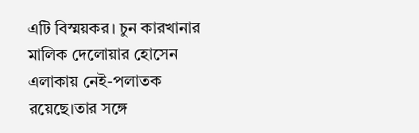এটি বিস্ময়কর। চুন কারখানার মালিক দেলোয়ার হোসেন এলাকায় নেই-পলাতক রয়েছে।তার সঙ্গে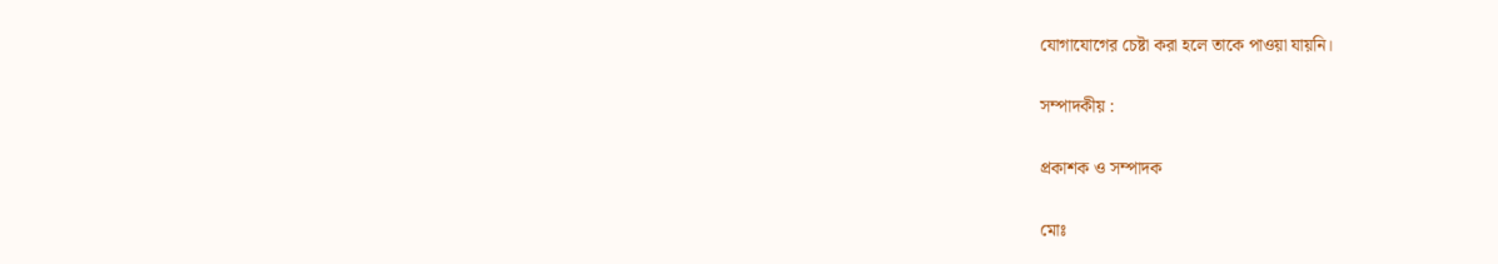যোগাযোগের চেষ্টা করা হলে তাকে পাওয়া যায়নি।

সম্পাদকীয় :

প্রকাশক ও সম্পাদক

মোঃ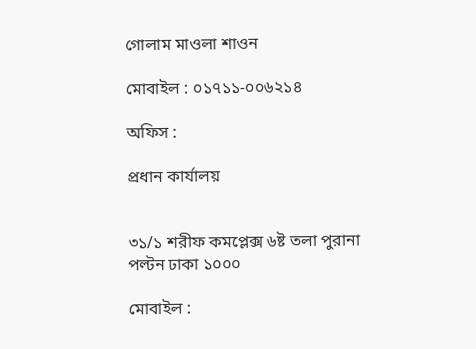গোলাম মাওলা শাওন

মোবাইল : ০১৭১১-০০৬২১৪

অফিস :

প্রধান কার্যালয়


৩১/১ শরীফ কমপ্লেক্স ৬ষ্ট তলা পুরানা পল্টন ঢাকা ১০০০

মোবাইল :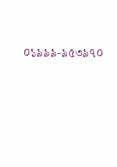০১৯৯৯-৯৫৩৯৭০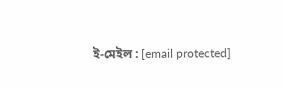ই-মেইল : [email protected]